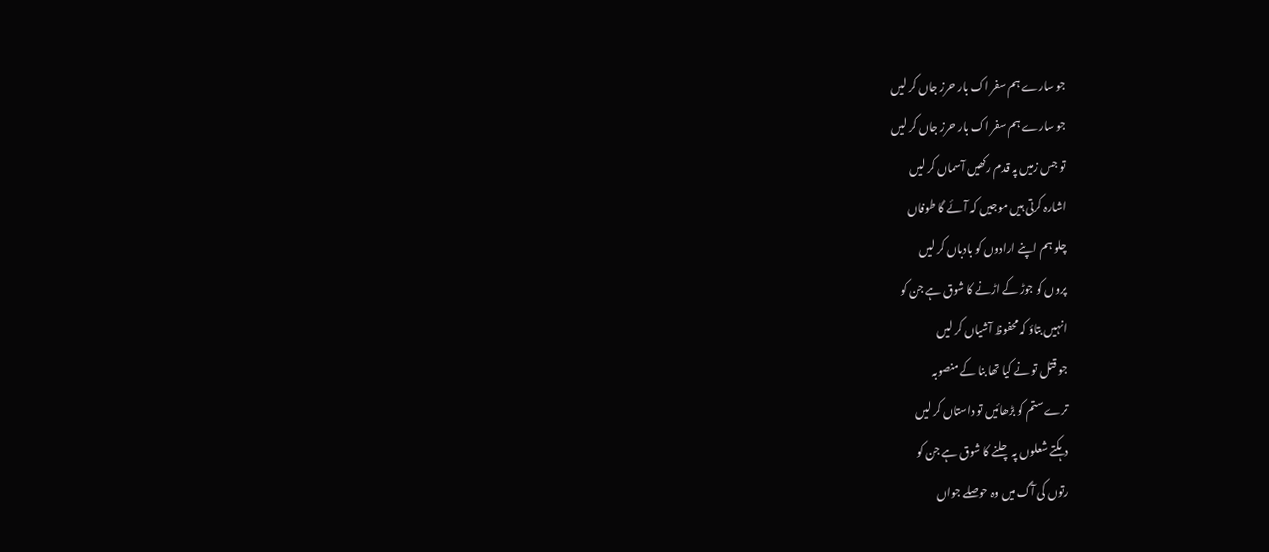جو سارے ہم سفر اک بار حرز جاں کر لیں
جو سارے ہم سفر اک بار حرز جاں کر لیں
تو جس زمیں پہ قدم رکھیں آسماں کر لیں
اشارہ کرتی ہیں موجیں کہ آئے گا طوفاں
چلو ہم اپنے ارادوں کو بادباں کر لیں
پروں کو جوڑ کے اڑنے کا شوق ہے جن کو
انہیں بتاؤ کہ محفوظ آشیاں کر لیں
جو قتل تو نے کیا تھا بنا کے منصوبہ
ترے ستم کو بڑھائیں تو داستاں کر لیں
دہکتے شعلوں پہ چلنے کا شوق ہے جن کو
رتوں کی آگ میں وہ حوصلے جواں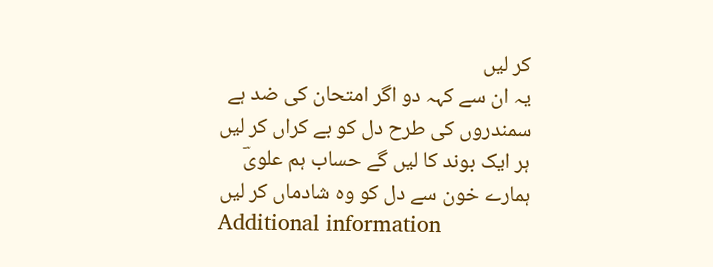کر لیں
یہ ان سے کہہ دو اگر امتحان کی ضد ہے
سمندروں کی طرح دل کو بے کراں کر لیں
ہر ایک بوند کا لیں گے حساب ہم علویؔ
ہمارے خون سے دل کو وہ شادماں کر لیں
Additional information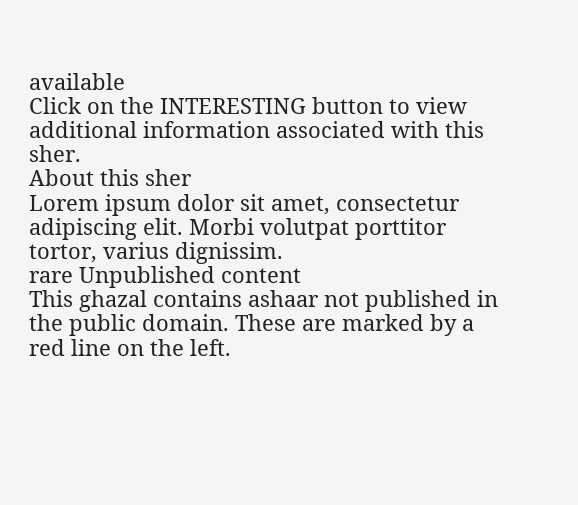available
Click on the INTERESTING button to view additional information associated with this sher.
About this sher
Lorem ipsum dolor sit amet, consectetur adipiscing elit. Morbi volutpat porttitor tortor, varius dignissim.
rare Unpublished content
This ghazal contains ashaar not published in the public domain. These are marked by a red line on the left.